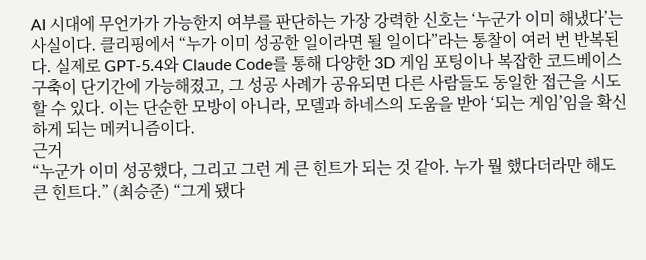AI 시대에 무언가가 가능한지 여부를 판단하는 가장 강력한 신호는 ‘누군가 이미 해냈다’는 사실이다. 클리핑에서 “누가 이미 성공한 일이라면 될 일이다”라는 통찰이 여러 번 반복된다. 실제로 GPT-5.4와 Claude Code를 통해 다양한 3D 게임 포팅이나 복잡한 코드베이스 구축이 단기간에 가능해졌고, 그 성공 사례가 공유되면 다른 사람들도 동일한 접근을 시도할 수 있다. 이는 단순한 모방이 아니라, 모델과 하네스의 도움을 받아 ‘되는 게임’임을 확신하게 되는 메커니즘이다.
근거
“누군가 이미 성공했다, 그리고 그런 게 큰 힌트가 되는 것 같아. 누가 뭘 했다더라만 해도 큰 힌트다.” (최승준) “그게 됐다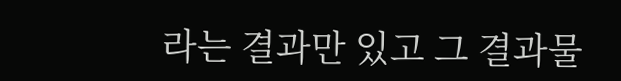라는 결과만 있고 그 결과물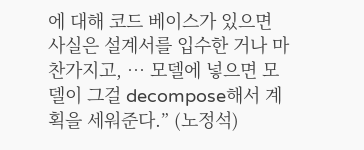에 대해 코드 베이스가 있으면 사실은 설계서를 입수한 거나 마찬가지고, … 모델에 넣으면 모델이 그걸 decompose해서 계획을 세워준다.” (노정석)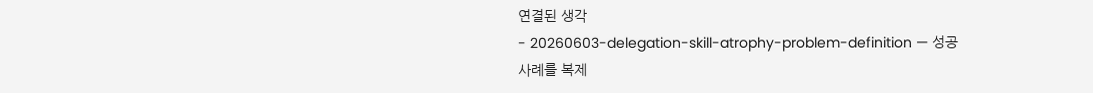연결된 생각
- 20260603-delegation-skill-atrophy-problem-definition — 성공 사례를 복제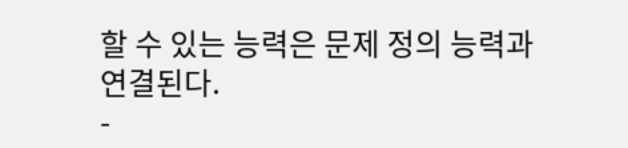할 수 있는 능력은 문제 정의 능력과 연결된다.
-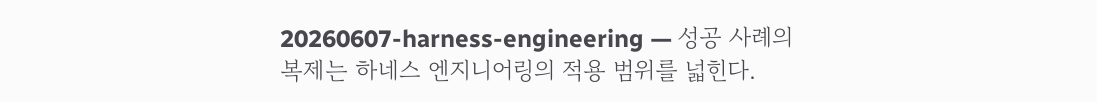20260607-harness-engineering — 성공 사례의 복제는 하네스 엔지니어링의 적용 범위를 넓힌다.